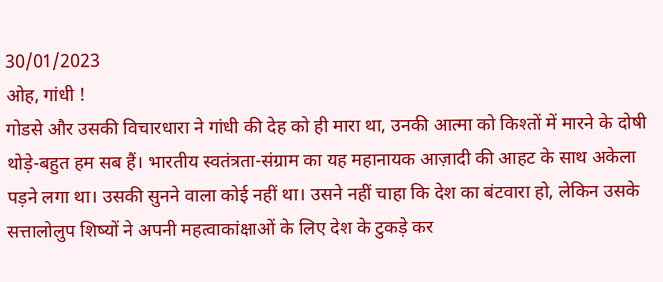30/01/2023
ओह, गांधी !
गोडसे और उसकी विचारधारा ने गांधी की देह को ही मारा था, उनकी आत्मा को किश्तों में मारने के दोषी थोड़े-बहुत हम सब हैं। भारतीय स्वतंत्रता-संग्राम का यह महानायक आज़ादी की आहट के साथ अकेला पड़ने लगा था। उसकी सुनने वाला कोई नहीं था। उसने नहीं चाहा कि देश का बंटवारा हो, लेकिन उसके सत्तालोलुप शिष्यों ने अपनी महत्वाकांक्षाओं के लिए देश के टुकड़े कर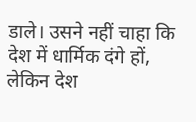डाले। उसने नहीं चाहा कि देश में धार्मिक दंगे हों, लेकिन देश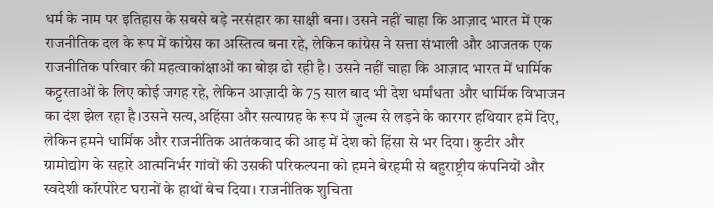धर्म के नाम पर इतिहास के सबसे बड़े नरसंहार का साक्षी बना। उसने नहीं चाहा कि आज़ाद भारत में एक राजनीतिक दल के रूप में कांग्रेस का अस्तित्व बना रहे, लेकिन कांग्रेस ने सत्ता संभाली और आजतक एक राजनीतिक परिवार की महत्वाकांक्षाओं का बोझ ढो रही है। उसने नहीं चाहा कि आज़ाद भारत में धार्मिक कट्टरताओं के लिए कोई जगह रहे, लेकिन आज़ादी के 75 साल बाद भी देश धर्मांधता और धार्मिक विभाजन का दंश झेल रहा है।उसने सत्य,अहिंसा और सत्याग्रह के रूप में ज़ुल्म से लड़ने के कारगर हथियार हमें दिए, लेकिन हमने धार्मिक और राजनीतिक आतंकवाद की आड़ में देश को हिंसा से भर दिया। कुटीर और ग्रामोद्योग के सहारे आत्मनिर्भर गांवों की उसकी परिकल्पना को हमने बेरहमी से बहुराष्ट्रीय कंपनियों और स्वदेशी कॉरपोरेट घरानों के हाथों बेच दिया। राजनीतिक शुचिता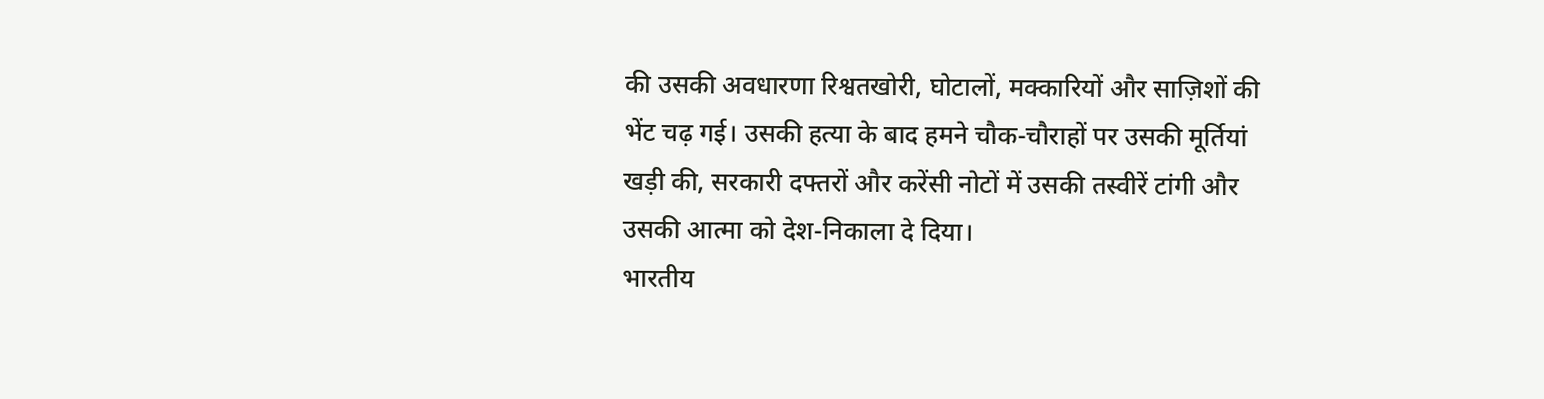की उसकी अवधारणा रिश्वतखोरी, घोटालों, मक्कारियों और साज़िशों की भेंट चढ़ गई। उसकी हत्या के बाद हमने चौक-चौराहों पर उसकी मूर्तियां खड़ी की, सरकारी दफ्तरों और करेंसी नोटों में उसकी तस्वीरें टांगी और उसकी आत्मा को देश-निकाला दे दिया।
भारतीय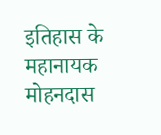इतिहास के महानायक मोहनदास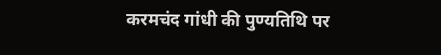करमचंद गांधी की पुण्यतिथि पर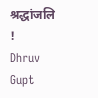श्रद्धांजलि !
Dhruv Gupt